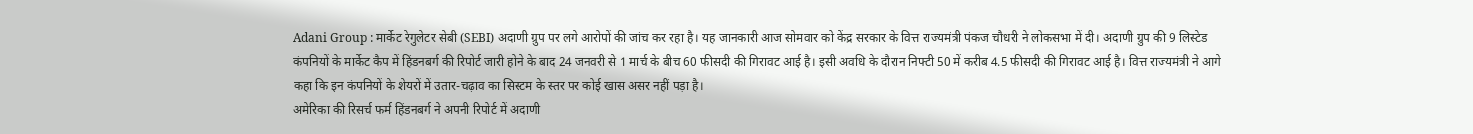Adani Group : मार्केट रेगुलेटर सेबी (SEBI) अदाणी ग्रुप पर लगे आरोपों की जांच कर रहा है। यह जानकारी आज सोमवार को केंद्र सरकार के वित्त राज्यमंत्री पंकज चौधरी ने लोकसभा में दी। अदाणी ग्रुप की 9 लिस्टेड कंपनियों के मार्केट कैप में हिंडनबर्ग की रिपोर्ट जारी होने के बाद 24 जनवरी से 1 मार्च के बीच 60 फीसदी की गिरावट आई है। इसी अवधि के दौरान निफ्टी 50 में करीब 4.5 फीसदी की गिरावट आई है। वित्त राज्यमंत्री ने आगे कहा कि इन कंपनियों के शेयरों में उतार-चढ़ाव का सिस्टम के स्तर पर कोई खास असर नहीं पड़ा है।
अमेरिका की रिसर्च फर्म हिंडनबर्ग ने अपनी रिपोर्ट में अदाणी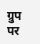ग्रुप पर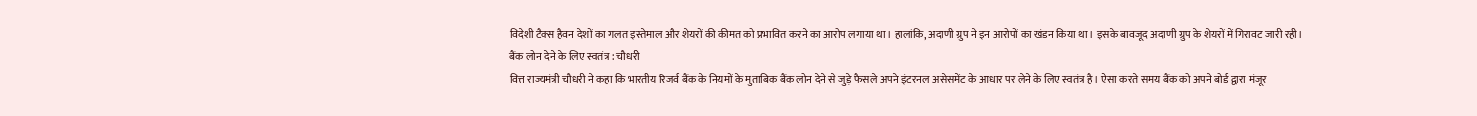विदेशी टैक्स हैवन देशों का गलत इस्तेमाल और शेयरों की कीमत को प्रभावित करने का आरोप लगाया था। हालांकि, अदाणी ग्रुप ने इन आरोपों का खंडन किया था। इसके बावजूद अदाणी ग्रुप के शेयरों में गिरावट जारी रही।
बैंक लोन देने के लिए स्वतंत्र : चौधरी
वित्त राज्यमंत्री चौधरी ने कहा कि भारतीय रिजर्व बैंक के नियमों के मुताबिक बैंक लोन देने से जुड़े फैसले अपने इंटरनल असेसमेंट के आधार पर लेने के लिए स्वतंत्र है। ऐसा करते समय बैंक को अपने बोर्ड द्वारा मंजूर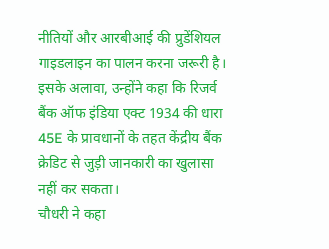नीतियों और आरबीआई की प्रुडेंशियल गाइडलाइन का पालन करना जरूरी है। इसके अलावा, उन्होंने कहा कि रिजर्व बैंक ऑफ इंडिया एक्ट 1934 की धारा 45E के प्रावधानों के तहत केंद्रीय बैंक क्रेडिट से जुड़ी जानकारी का खुलासा नहीं कर सकता।
चौधरी ने कहा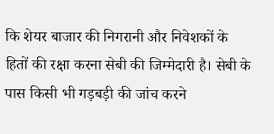कि शेयर बाजार की निगरानी और निवेशकों के हितों की रक्षा करना सेबी की जिम्मेदारी है। सेबी के पास किसी भी गड़बड़ी की जांच करने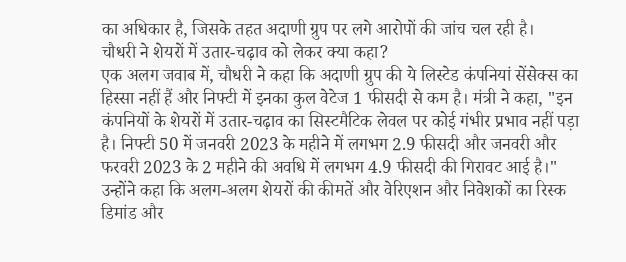का अधिकार है, जिसके तहत अदाणी ग्रुप पर लगे आरोपों की जांच चल रही है।
चौधरी ने शेयरों में उतार-चढ़ाव को लेकर क्या कहा?
एक अलग जवाब में, चौधरी ने कहा कि अदाणी ग्रुप की ये लिस्टेड कंपनियां सेंसेक्स का हिस्सा नहीं हैं और निफ्टी में इनका कुल वेटेज 1 फीसदी से कम है। मंत्री ने कहा, "इन कंपनियों के शेयरों में उतार-चढ़ाव का सिस्टमैटिक लेवल पर कोई गंभीर प्रभाव नहीं पड़ा है। निफ्टी 50 में जनवरी 2023 के महीने में लगभग 2.9 फीसदी और जनवरी और फरवरी 2023 के 2 महीने की अवधि में लगभग 4.9 फीसदी की गिरावट आई है।" उन्होंने कहा कि अलग-अलग शेयरों की कीमतें और वेरिएशन और निवेशकों का रिस्क डिमांड और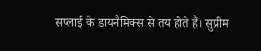सप्लाई के डायनैमिक्स से तय होते हैं। सुप्रीम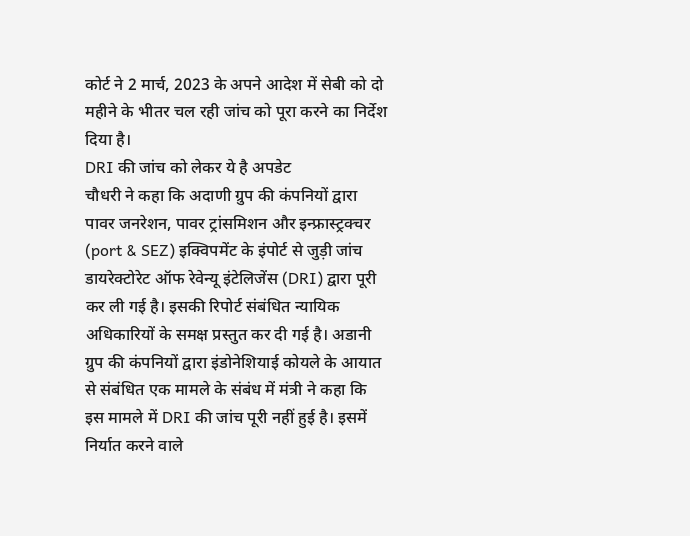कोर्ट ने 2 मार्च, 2023 के अपने आदेश में सेबी को दो महीने के भीतर चल रही जांच को पूरा करने का निर्देश दिया है।
DRI की जांच को लेकर ये है अपडेट
चौधरी ने कहा कि अदाणी ग्रुप की कंपनियों द्वारा पावर जनरेशन, पावर ट्रांसमिशन और इन्फ्रास्ट्रक्चर (port & SEZ) इक्विपमेंट के इंपोर्ट से जुड़ी जांच डायरेक्टोरेट ऑफ रेवेन्यू इंटेलिजेंस (DRI) द्वारा पूरी कर ली गई है। इसकी रिपोर्ट संबंधित न्यायिक अधिकारियों के समक्ष प्रस्तुत कर दी गई है। अडानी ग्रुप की कंपनियों द्वारा इंडोनेशियाई कोयले के आयात से संबंधित एक मामले के संबंध में मंत्री ने कहा कि इस मामले में DRI की जांच पूरी नहीं हुई है। इसमें निर्यात करने वाले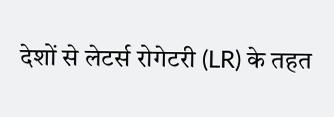देशों से लेटर्स रोगेटरी (LR) के तहत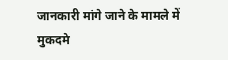जानकारी मांगे जाने के मामले में मुकदमे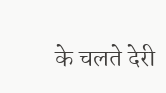के चलते देरी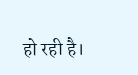हो रही है।